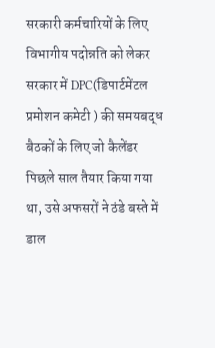सरकारी कर्मचारियों के लिए विभागीय पदोन्नति को लेकर सरकार में DPC(डिपार्टमेंटल प्रमोशन कमेटी ) की समयबद्ध बैठकों के लिए जो कैलेंडर पिछले साल तैयार किया गया था, उसे अफसरों ने ठंडे बस्ते में डाल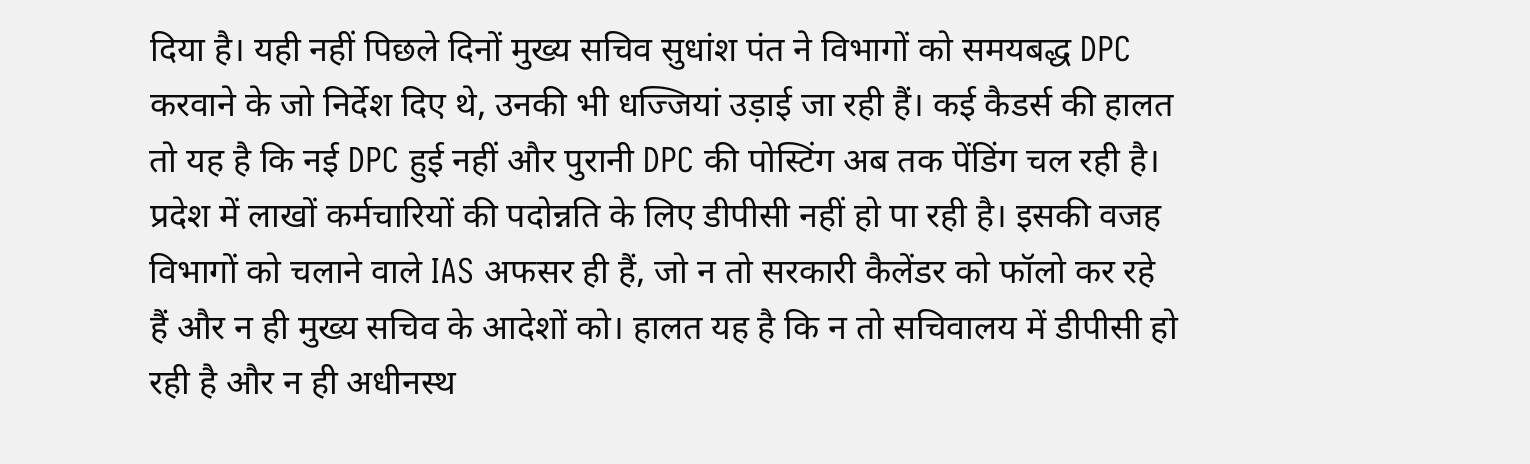दिया है। यही नहीं पिछले दिनों मुख्य सचिव सुधांश पंत ने विभागों को समयबद्ध DPC करवाने के जो निर्देश दिए थे, उनकी भी धज्जियां उड़ाई जा रही हैं। कई कैडर्स की हालत तो यह है कि नई DPC हुई नहीं और पुरानी DPC की पोस्टिंग अब तक पेंडिंग चल रही है।
प्रदेश में लाखों कर्मचारियों की पदोन्नति के लिए डीपीसी नहीं हो पा रही है। इसकी वजह विभागों को चलाने वाले IAS अफसर ही हैं, जो न तो सरकारी कैलेंडर को फॉलो कर रहे हैं और न ही मुख्य सचिव के आदेशों को। हालत यह है कि न तो सचिवालय में डीपीसी हो रही है और न ही अधीनस्थ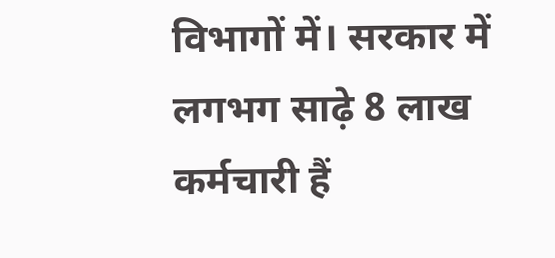विभागों में। सरकार में लगभग साढ़े 8 लाख कर्मचारी हैं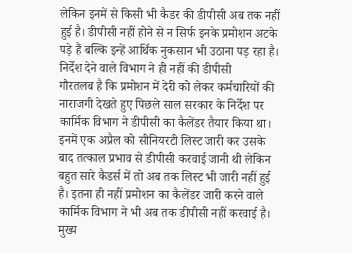लेकिन इनमें से किसी भी कैडर की डीपीसी अब तक नहीं हुई है। डीपीसी नहीं होने से न सिर्फ इनके प्रमोशन अटके पड़े हैं बल्कि इन्हें आर्थिक नुकसान भी उठाना पड़ रहा है।
निर्देश देने वाले विभाग ने ही नहीं की डीपीसी
गौरतलब है कि प्रमोशन में देरी को लेकर कर्मचारियों की नाराजगी देखते हुए पिछले साल सरकार के निर्देश पर कार्मिक विभाग ने डीपीसी का कैलेंडर तैयार किया था। इनमें एक अप्रैल को सीनियरटी लिस्ट जारी कर उसके बाद तत्काल प्रभाव से डीपीसी करवाई जानी थी लेकिन बहुत सारे कैडर्स में तो अब तक लिस्ट भी जारी नहीं हुई है। इतना ही नहीं प्रमोशन का कैलेंडर जारी करने वाले कार्मिक विभाग ने भी अब तक डीपीसी नहीं करवाई है।
मुख्य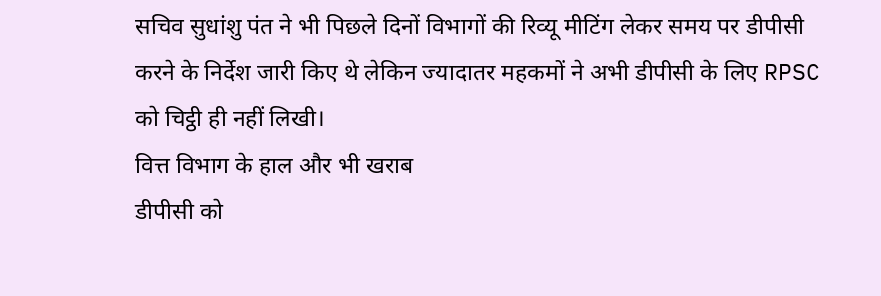सचिव सुधांशु पंत ने भी पिछले दिनों विभागों की रिव्यू मीटिंग लेकर समय पर डीपीसी करने के निर्देश जारी किए थे लेकिन ज्यादातर महकमों ने अभी डीपीसी के लिए RPSC को चिट्ठी ही नहीं लिखी।
वित्त विभाग के हाल और भी खराब
डीपीसी को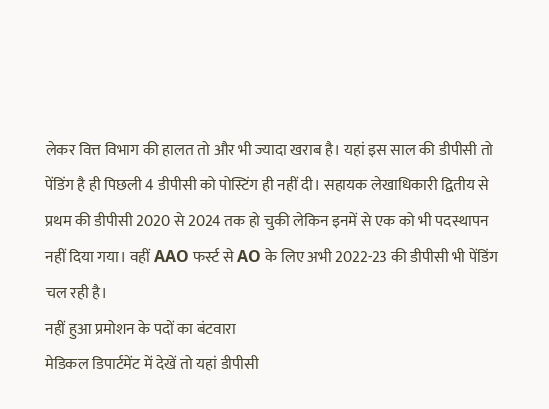लेकर वित्त विभाग की हालत तो और भी ज्यादा खराब है। यहां इस साल की डीपीसी तो पेंडिंग है ही पिछली 4 डीपीसी को पोस्टिंग ही नहीं दी। सहायक लेखाधिकारी द्वितीय से प्रथम की डीपीसी 2020 से 2024 तक हो चुकी लेकिन इनमें से एक को भी पदस्थापन नहीं दिया गया। वहीं AAO फर्स्ट से AO के लिए अभी 2022-23 की डीपीसी भी पेंडिंग चल रही है।
नहीं हुआ प्रमोशन के पदों का बंटवारा
मेडिकल डिपार्टमेंट में देखें तो यहां डीपीसी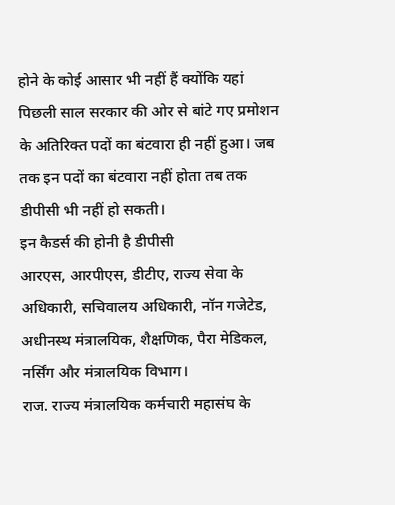होने के कोई आसार भी नहीं हैं क्योंकि यहां पिछली साल सरकार की ओर से बांटे गए प्रमोशन के अतिरिक्त पदों का बंटवारा ही नहीं हुआ। जब तक इन पदों का बंटवारा नहीं होता तब तक डीपीसी भी नहीं हो सकती।
इन कैडर्स की होनी है डीपीसी
आरएस, आरपीएस, डीटीए, राज्य सेवा के अधिकारी, सचिवालय अधिकारी, नॉन गजेटेड, अधीनस्थ मंत्रालयिक, शैक्षणिक, पैरा मेडिकल, नर्सिंग और मंत्रालयिक विभाग।
राज. राज्य मंत्रालयिक कर्मचारी महासंघ के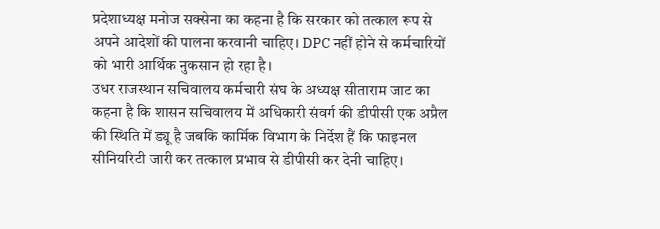प्रदेशाध्यक्ष मनोज सक्सेना का कहना है कि सरकार को तत्काल रूप से अपने आदेशों की पालना करवानी चाहिए। DPC नहीं होने से कर्मचारियों को भारी आर्थिक नुकसान हो रहा है।
उधर राजस्थान सचिवालय कर्मचारी संघ के अध्यक्ष सीताराम जाट का कहना है कि शासन सचिवालय में अधिकारी संवर्ग की डीपीसी एक अप्रैल की स्थिति में ड्यू है जबकि कार्मिक विभाग के निर्देश हैं कि फाइनल सीनियरिटी जारी कर तत्काल प्रभाव से डीपीसी कर देनी चाहिए।